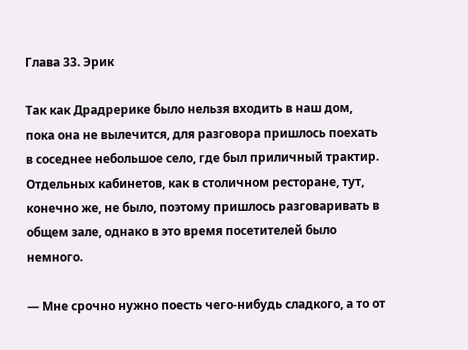Глава 33. Эрик

Так как Драдрерике было нельзя входить в наш дом, пока она не вылечится, для разговора пришлось поехать в соседнее небольшое село, где был приличный трактир. Отдельных кабинетов, как в столичном ресторане, тут, конечно же, не было, поэтому пришлось разговаривать в общем зале, однако в это время посетителей было немного.

— Мне срочно нужно поесть чего-нибудь сладкого, а то от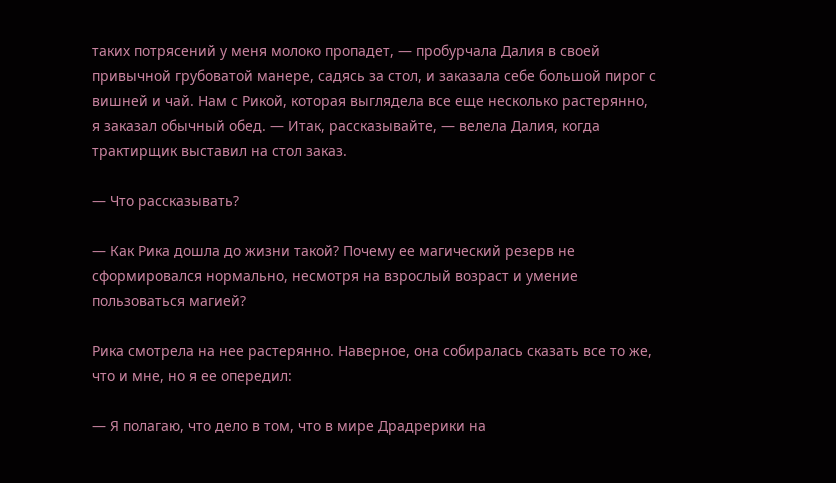таких потрясений у меня молоко пропадет, — пробурчала Далия в своей привычной грубоватой манере, садясь за стол, и заказала себе большой пирог с вишней и чай. Нам с Рикой, которая выглядела все еще несколько растерянно, я заказал обычный обед. — Итак, рассказывайте, — велела Далия, когда трактирщик выставил на стол заказ.

— Что рассказывать?

— Как Рика дошла до жизни такой? Почему ее магический резерв не сформировался нормально, несмотря на взрослый возраст и умение пользоваться магией?

Рика смотрела на нее растерянно. Наверное, она собиралась сказать все то же, что и мне, но я ее опередил:

— Я полагаю, что дело в том, что в мире Драдрерики на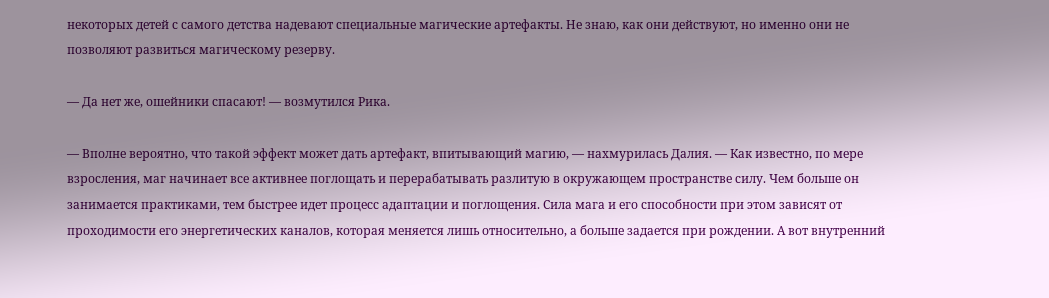некоторых детей с самого детства надевают специальные магические артефакты. Не знаю, как они действуют, но именно они не позволяют развиться магическому резерву.

— Да нет же, ошейники спасают! — возмутился Рика.

— Вполне вероятно, что такой эффект может дать артефакт, впитывающий магию, — нахмурилась Далия. — Как известно, по мере взросления, маг начинает все активнее поглощать и перерабатывать разлитую в окружающем пространстве силу. Чем больше он занимается практиками, тем быстрее идет процесс адаптации и поглощения. Сила мага и его способности при этом зависят от проходимости его энергетических каналов, которая меняется лишь относительно, а больше задается при рождении. А вот внутренний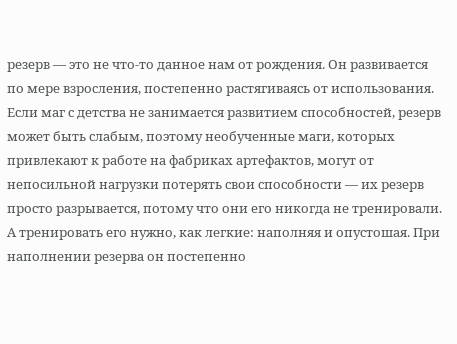резерв — это не что-то данное нам от рождения. Он развивается по мере взросления, постепенно растягиваясь от использования. Если маг с детства не занимается развитием способностей, резерв может быть слабым, поэтому необученные маги, которых привлекают к работе на фабриках артефактов, могут от непосильной нагрузки потерять свои способности — их резерв просто разрывается, потому что они его никогда не тренировали. А тренировать его нужно, как легкие: наполняя и опустошая. При наполнении резерва он постепенно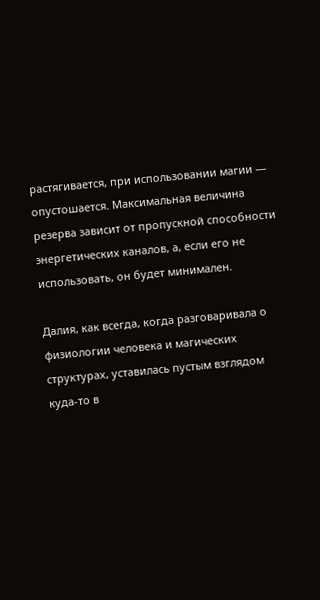растягивается, при использовании магии — опустошается. Максимальная величина резерва зависит от пропускной способности энергетических каналов, а, если его не использовать, он будет минимален.

Далия, как всегда, когда разговаривала о физиологии человека и магических структурах, уставилась пустым взглядом куда-то в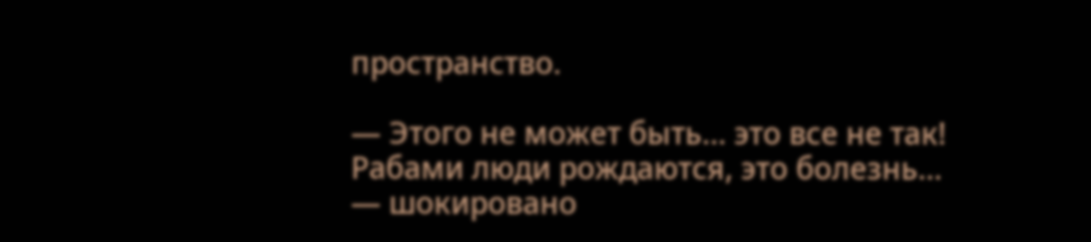пространство.

— Этого не может быть… это все не так! Рабами люди рождаются, это болезнь… — шокировано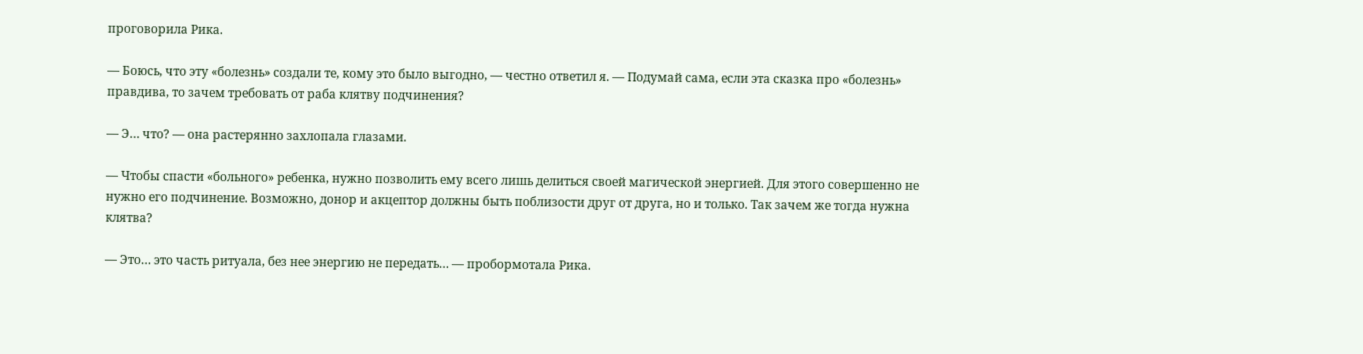проговорила Рика.

— Боюсь, что эту «болезнь» создали те, кому это было выгодно, — честно ответил я. — Подумай сама, если эта сказка про «болезнь» правдива, то зачем требовать от раба клятву подчинения?

— Э… что? — она растерянно захлопала глазами.

— Чтобы спасти «больного» ребенка, нужно позволить ему всего лишь делиться своей магической энергией. Для этого совершенно не нужно его подчинение. Возможно, донор и акцептор должны быть поблизости друг от друга, но и только. Так зачем же тогда нужна клятва?

— Это… это часть ритуала, без нее энергию не передать… — пробормотала Рика.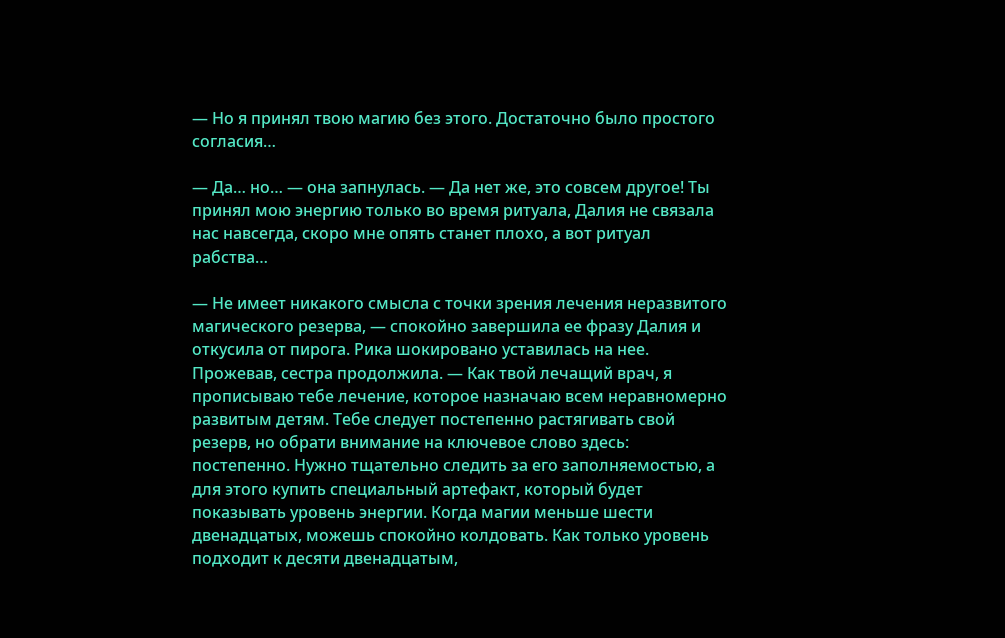— Но я принял твою магию без этого. Достаточно было простого согласия…

— Да… но… — она запнулась. — Да нет же, это совсем другое! Ты принял мою энергию только во время ритуала, Далия не связала нас навсегда, скоро мне опять станет плохо, а вот ритуал рабства…

— Не имеет никакого смысла с точки зрения лечения неразвитого магического резерва, — спокойно завершила ее фразу Далия и откусила от пирога. Рика шокировано уставилась на нее. Прожевав, сестра продолжила. — Как твой лечащий врач, я прописываю тебе лечение, которое назначаю всем неравномерно развитым детям. Тебе следует постепенно растягивать свой резерв, но обрати внимание на ключевое слово здесь: постепенно. Нужно тщательно следить за его заполняемостью, а для этого купить специальный артефакт, который будет показывать уровень энергии. Когда магии меньше шести двенадцатых, можешь спокойно колдовать. Как только уровень подходит к десяти двенадцатым,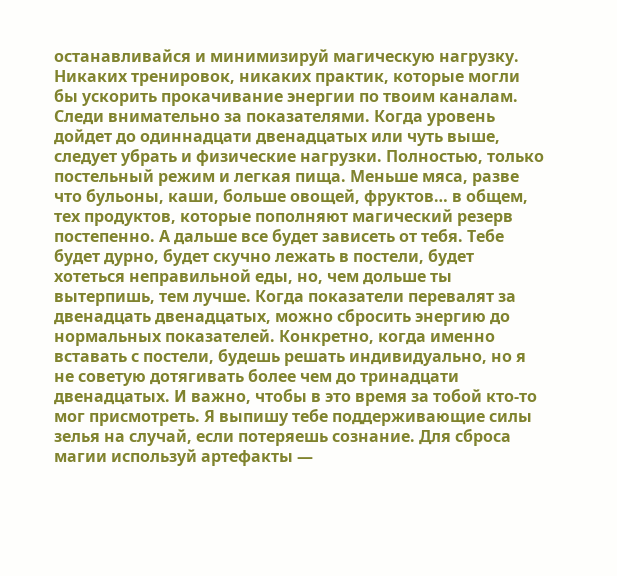останавливайся и минимизируй магическую нагрузку. Никаких тренировок, никаких практик, которые могли бы ускорить прокачивание энергии по твоим каналам. Следи внимательно за показателями. Когда уровень дойдет до одиннадцати двенадцатых или чуть выше, следует убрать и физические нагрузки. Полностью, только постельный режим и легкая пища. Меньше мяса, разве что бульоны, каши, больше овощей, фруктов… в общем, тех продуктов, которые пополняют магический резерв постепенно. А дальше все будет зависеть от тебя. Тебе будет дурно, будет скучно лежать в постели, будет хотеться неправильной еды, но, чем дольше ты вытерпишь, тем лучше. Когда показатели перевалят за двенадцать двенадцатых, можно сбросить энергию до нормальных показателей. Конкретно, когда именно вставать с постели, будешь решать индивидуально, но я не советую дотягивать более чем до тринадцати двенадцатых. И важно, чтобы в это время за тобой кто-то мог присмотреть. Я выпишу тебе поддерживающие силы зелья на случай, если потеряешь сознание. Для сброса магии используй артефакты —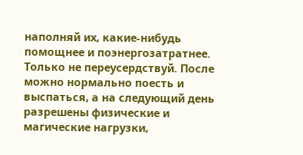наполняй их, какие-нибудь помощнее и поэнергозатратнее. Только не переусердствуй. После можно нормально поесть и выспаться, а на следующий день разрешены физические и магические нагрузки,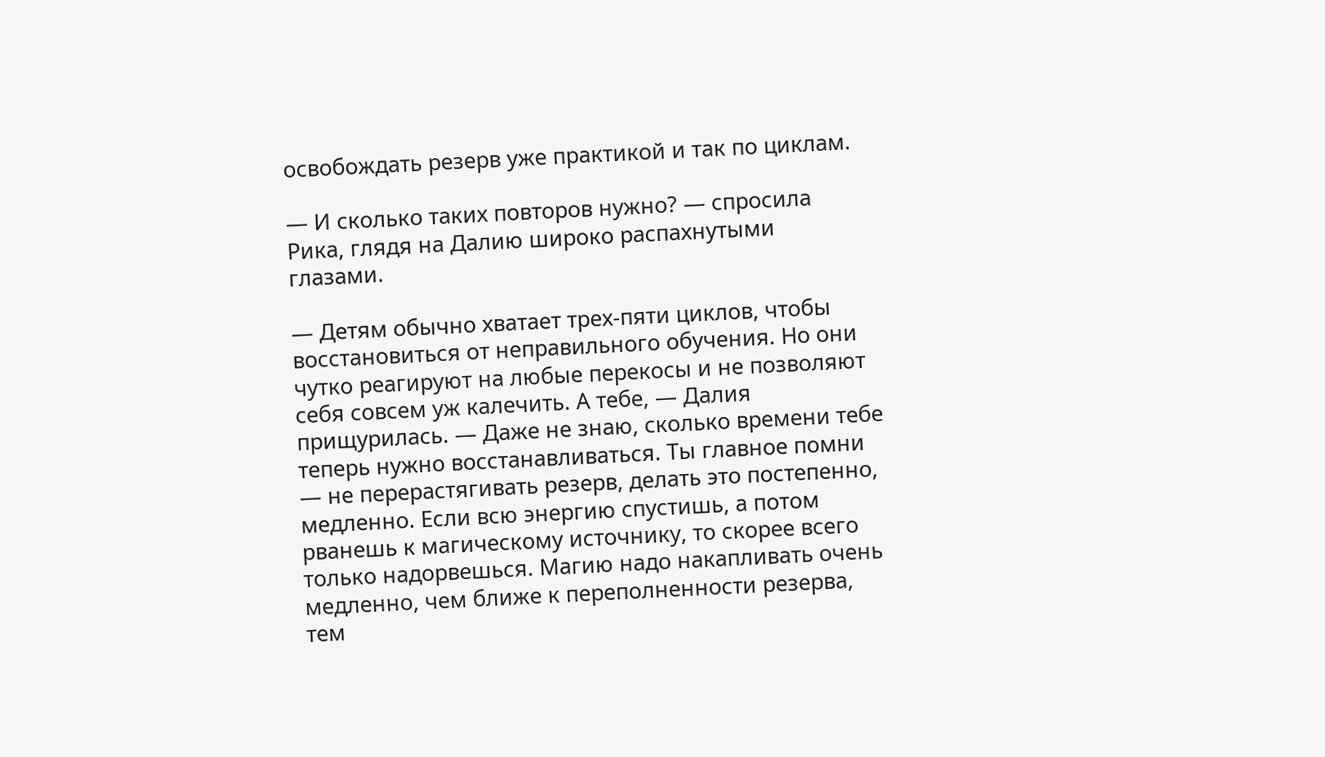освобождать резерв уже практикой и так по циклам.

— И сколько таких повторов нужно? — спросила Рика, глядя на Далию широко распахнутыми глазами.

— Детям обычно хватает трех-пяти циклов, чтобы восстановиться от неправильного обучения. Но они чутко реагируют на любые перекосы и не позволяют себя совсем уж калечить. А тебе, — Далия прищурилась. — Даже не знаю, сколько времени тебе теперь нужно восстанавливаться. Ты главное помни — не перерастягивать резерв, делать это постепенно, медленно. Если всю энергию спустишь, а потом рванешь к магическому источнику, то скорее всего только надорвешься. Магию надо накапливать очень медленно, чем ближе к переполненности резерва, тем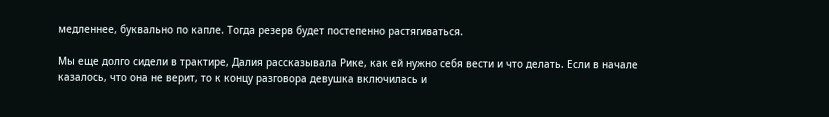медленнее, буквально по капле. Тогда резерв будет постепенно растягиваться.

Мы еще долго сидели в трактире, Далия рассказывала Рике, как ей нужно себя вести и что делать. Если в начале казалось, что она не верит, то к концу разговора девушка включилась и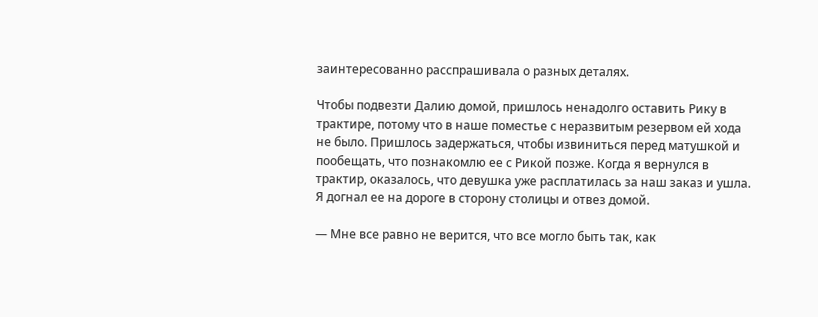заинтересованно расспрашивала о разных деталях.

Чтобы подвезти Далию домой, пришлось ненадолго оставить Рику в трактире, потому что в наше поместье с неразвитым резервом ей хода не было. Пришлось задержаться, чтобы извиниться перед матушкой и пообещать, что познакомлю ее с Рикой позже. Когда я вернулся в трактир, оказалось, что девушка уже расплатилась за наш заказ и ушла. Я догнал ее на дороге в сторону столицы и отвез домой.

— Мне все равно не верится, что все могло быть так, как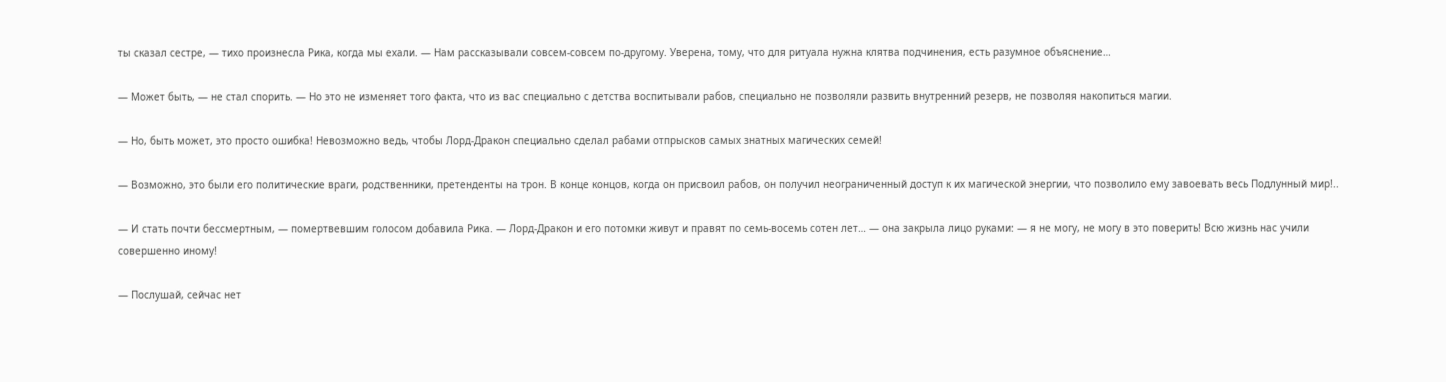ты сказал сестре, — тихо произнесла Рика, когда мы ехали. — Нам рассказывали совсем-совсем по-другому. Уверена, тому, что для ритуала нужна клятва подчинения, есть разумное объяснение…

— Может быть, — не стал спорить. — Но это не изменяет того факта, что из вас специально с детства воспитывали рабов, специально не позволяли развить внутренний резерв, не позволяя накопиться магии.

— Но, быть может, это просто ошибка! Невозможно ведь, чтобы Лорд-Дракон специально сделал рабами отпрысков самых знатных магических семей!

— Возможно, это были его политические враги, родственники, претенденты на трон. В конце концов, когда он присвоил рабов, он получил неограниченный доступ к их магической энергии, что позволило ему завоевать весь Подлунный мир!..

— И стать почти бессмертным, — помертвевшим голосом добавила Рика. — Лорд-Дракон и его потомки живут и правят по семь-восемь сотен лет… — она закрыла лицо руками: — я не могу, не могу в это поверить! Всю жизнь нас учили совершенно иному!

— Послушай, сейчас нет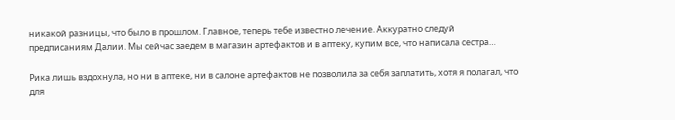никакой разницы, что было в прошлом. Главное, теперь тебе известно лечение. Аккуратно следуй предписаниям Далии. Мы сейчас заедем в магазин артефактов и в аптеку, купим все, что написала сестра…

Рика лишь вздохнула, но ни в аптеке, ни в салоне артефактов не позволила за себя заплатить, хотя я полагал, что для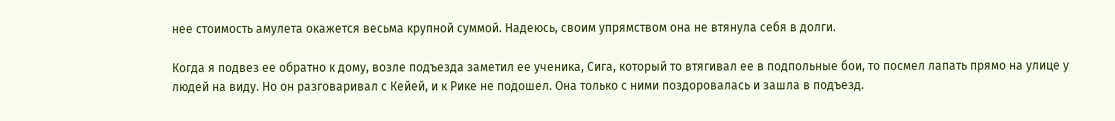нее стоимость амулета окажется весьма крупной суммой. Надеюсь, своим упрямством она не втянула себя в долги.

Когда я подвез ее обратно к дому, возле подъезда заметил ее ученика, Сига, который то втягивал ее в подпольные бои, то посмел лапать прямо на улице у людей на виду. Но он разговаривал с Кейей, и к Рике не подошел. Она только с ними поздоровалась и зашла в подъезд.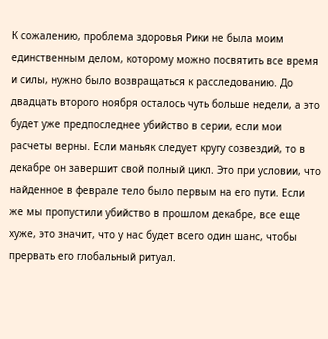К сожалению, проблема здоровья Рики не была моим единственным делом, которому можно посвятить все время и силы, нужно было возвращаться к расследованию. До двадцать второго ноября осталось чуть больше недели, а это будет уже предпоследнее убийство в серии, если мои расчеты верны. Если маньяк следует кругу созвездий, то в декабре он завершит свой полный цикл. Это при условии, что найденное в феврале тело было первым на его пути. Если же мы пропустили убийство в прошлом декабре, все еще хуже, это значит, что у нас будет всего один шанс, чтобы прервать его глобальный ритуал.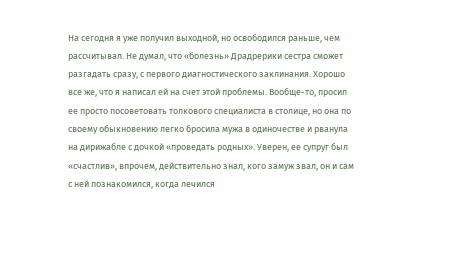На сегодня я уже получил выходной, но освободился раньше, чем рассчитывал. Не думал, что «болезнь» Драдрерики сестра сможет разгадать сразу, с первого диагностического заклинания. Хорошо все же, что я написал ей на счет этой проблемы. Вообще-то, просил ее просто посоветовать толкового специалиста в столице, но она по своему обыкновению легко бросила мужа в одиночестве и рванула на дирижабле с дочкой «проведать родных». Уверен, ее супруг был «счастлив», впрочем, действительно знал, кого замуж звал, он и сам с ней познакомился, когда лечился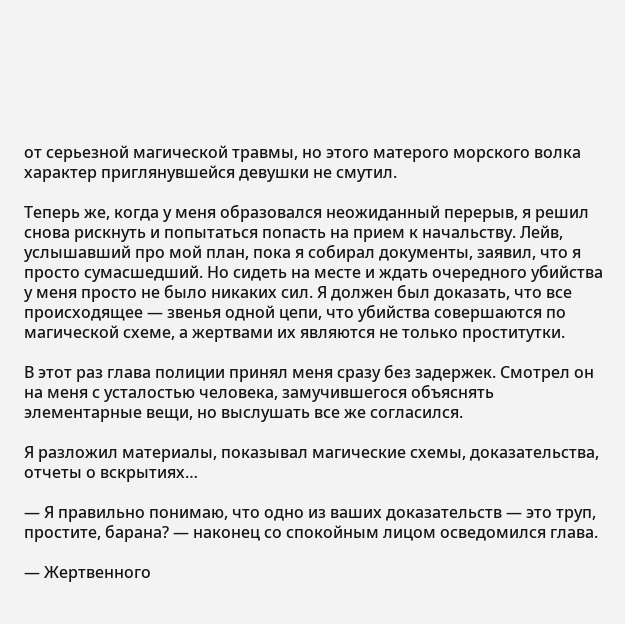от серьезной магической травмы, но этого матерого морского волка характер приглянувшейся девушки не смутил.

Теперь же, когда у меня образовался неожиданный перерыв, я решил снова рискнуть и попытаться попасть на прием к начальству. Лейв, услышавший про мой план, пока я собирал документы, заявил, что я просто сумасшедший. Но сидеть на месте и ждать очередного убийства у меня просто не было никаких сил. Я должен был доказать, что все происходящее — звенья одной цепи, что убийства совершаются по магической схеме, а жертвами их являются не только проститутки.

В этот раз глава полиции принял меня сразу без задержек. Смотрел он на меня с усталостью человека, замучившегося объяснять элементарные вещи, но выслушать все же согласился.

Я разложил материалы, показывал магические схемы, доказательства, отчеты о вскрытиях…

— Я правильно понимаю, что одно из ваших доказательств — это труп, простите, барана? — наконец со спокойным лицом осведомился глава.

— Жертвенного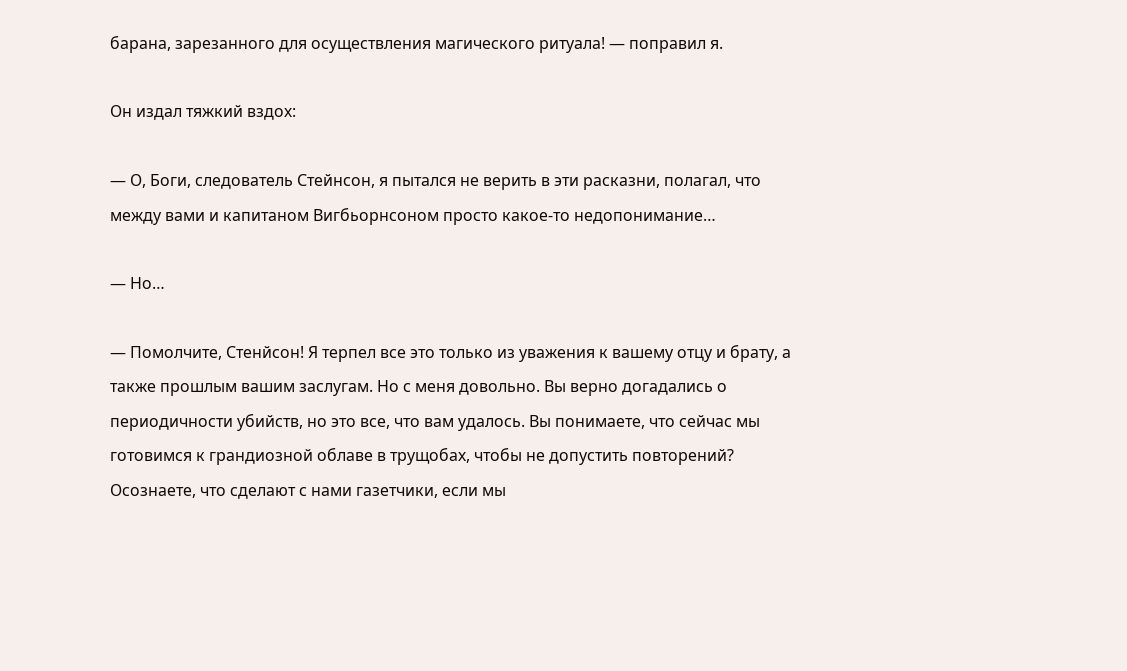барана, зарезанного для осуществления магического ритуала! — поправил я.

Он издал тяжкий вздох:

— О, Боги, следователь Стейнсон, я пытался не верить в эти расказни, полагал, что между вами и капитаном Вигбьорнсоном просто какое-то недопонимание…

— Но…

— Помолчите, Стенйсон! Я терпел все это только из уважения к вашему отцу и брату, а также прошлым вашим заслугам. Но с меня довольно. Вы верно догадались о периодичности убийств, но это все, что вам удалось. Вы понимаете, что сейчас мы готовимся к грандиозной облаве в трущобах, чтобы не допустить повторений? Осознаете, что сделают с нами газетчики, если мы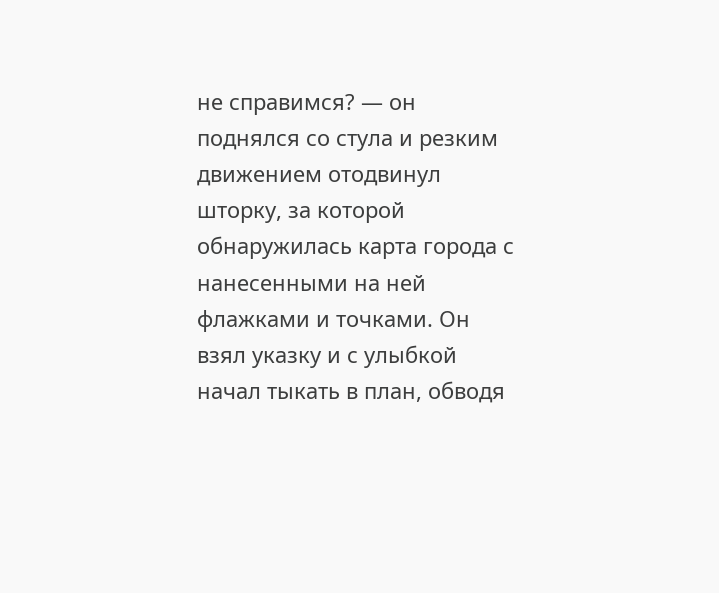не справимся? — он поднялся со стула и резким движением отодвинул шторку, за которой обнаружилась карта города с нанесенными на ней флажками и точками. Он взял указку и с улыбкой начал тыкать в план, обводя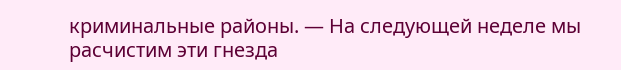криминальные районы. — На следующей неделе мы расчистим эти гнезда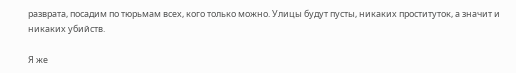разврата, посадим по тюрьмам всех, кого только можно. Улицы будут пусты, никаких проституток, а значит и никаких убийств.

Я же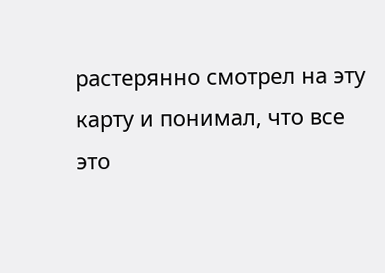растерянно смотрел на эту карту и понимал, что все это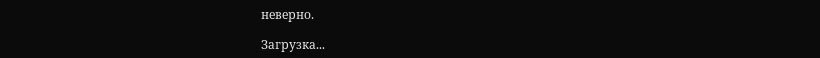неверно.

Загрузка...